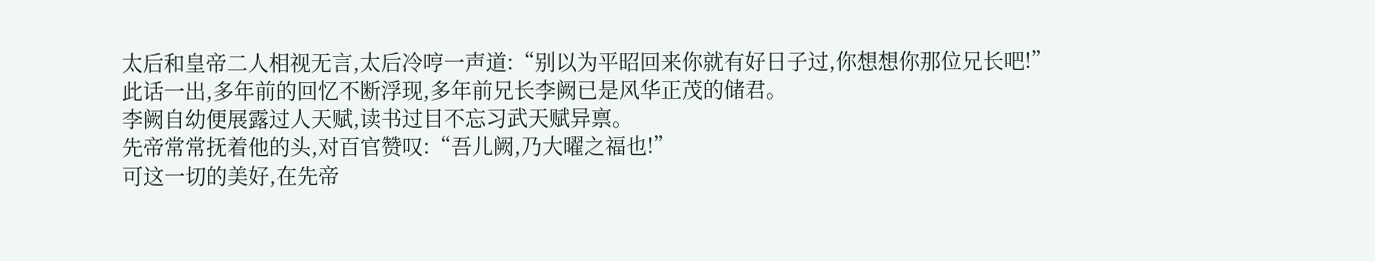太后和皇帝二人相视无言,太后冷哼一声道:“别以为平昭回来你就有好日子过,你想想你那位兄长吧!”
此话一出,多年前的回忆不断浮现,多年前兄长李阙已是风华正茂的储君。
李阙自幼便展露过人天赋,读书过目不忘习武天赋异禀。
先帝常常抚着他的头,对百官赞叹:“吾儿阙,乃大曜之福也!”
可这一切的美好,在先帝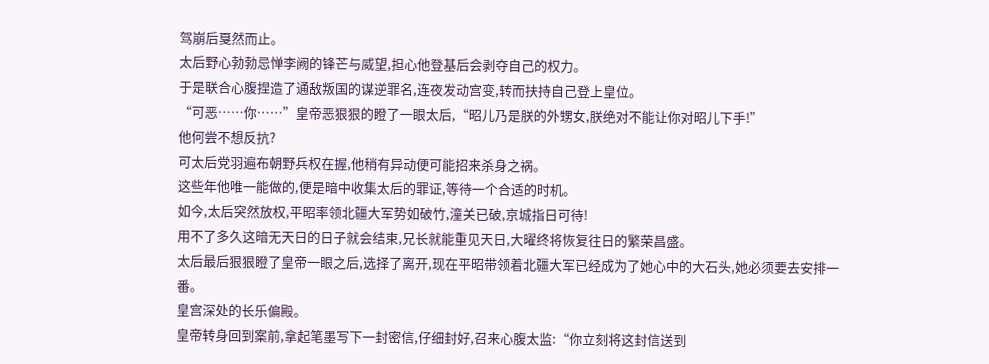驾崩后戛然而止。
太后野心勃勃忌惮李阙的锋芒与威望,担心他登基后会剥夺自己的权力。
于是联合心腹捏造了通敌叛国的谋逆罪名,连夜发动宫变,转而扶持自己登上皇位。
“可恶……你……”皇帝恶狠狠的瞪了一眼太后,“昭儿乃是朕的外甥女,朕绝对不能让你对昭儿下手!”
他何尝不想反抗?
可太后党羽遍布朝野兵权在握,他稍有异动便可能招来杀身之祸。
这些年他唯一能做的,便是暗中收集太后的罪证,等待一个合适的时机。
如今,太后突然放权,平昭率领北疆大军势如破竹,潼关已破,京城指日可待!
用不了多久这暗无天日的日子就会结束,兄长就能重见天日,大曜终将恢复往日的繁荣昌盛。
太后最后狠狠瞪了皇帝一眼之后,选择了离开,现在平昭带领着北疆大军已经成为了她心中的大石头,她必须要去安排一番。
皇宫深处的长乐偏殿。
皇帝转身回到案前,拿起笔墨写下一封密信,仔细封好,召来心腹太监:“你立刻将这封信送到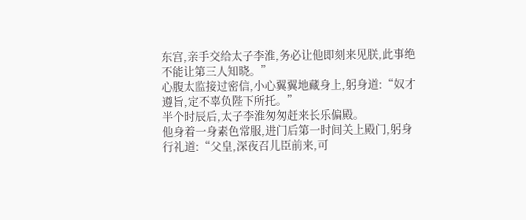东宫,亲手交给太子李淮,务必让他即刻来见朕,此事绝不能让第三人知晓。”
心腹太监接过密信,小心翼翼地藏身上,躬身道:“奴才遵旨,定不辜负陛下所托。”
半个时辰后,太子李淮匆匆赶来长乐偏殿。
他身着一身素色常服,进门后第一时间关上殿门,躬身行礼道:“父皇,深夜召儿臣前来,可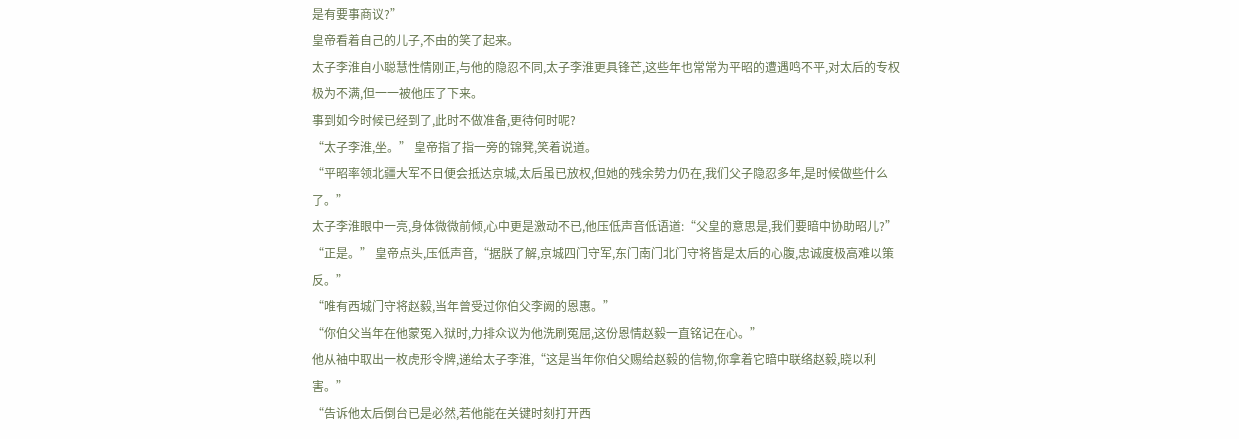是有要事商议?”
皇帝看着自己的儿子,不由的笑了起来。
太子李淮自小聪慧性情刚正,与他的隐忍不同,太子李淮更具锋芒,这些年也常常为平昭的遭遇鸣不平,对太后的专权极为不满,但一一被他压了下来。
事到如今时候已经到了,此时不做准备,更待何时呢?
“太子李淮,坐。” 皇帝指了指一旁的锦凳,笑着说道。
“平昭率领北疆大军不日便会抵达京城,太后虽已放权,但她的残余势力仍在,我们父子隐忍多年,是时候做些什么了。”
太子李淮眼中一亮,身体微微前倾,心中更是激动不已,他压低声音低语道:“父皇的意思是,我们要暗中协助昭儿?”
“正是。” 皇帝点头,压低声音,“据朕了解,京城四门守军,东门南门北门守将皆是太后的心腹,忠诚度极高难以策反。”
“唯有西城门守将赵毅,当年曾受过你伯父李阙的恩惠。”
“你伯父当年在他蒙冤入狱时,力排众议为他洗刷冤屈,这份恩情赵毅一直铭记在心。”
他从袖中取出一枚虎形令牌,递给太子李淮,“这是当年你伯父赐给赵毅的信物,你拿着它暗中联络赵毅,晓以利害。”
“告诉他太后倒台已是必然,若他能在关键时刻打开西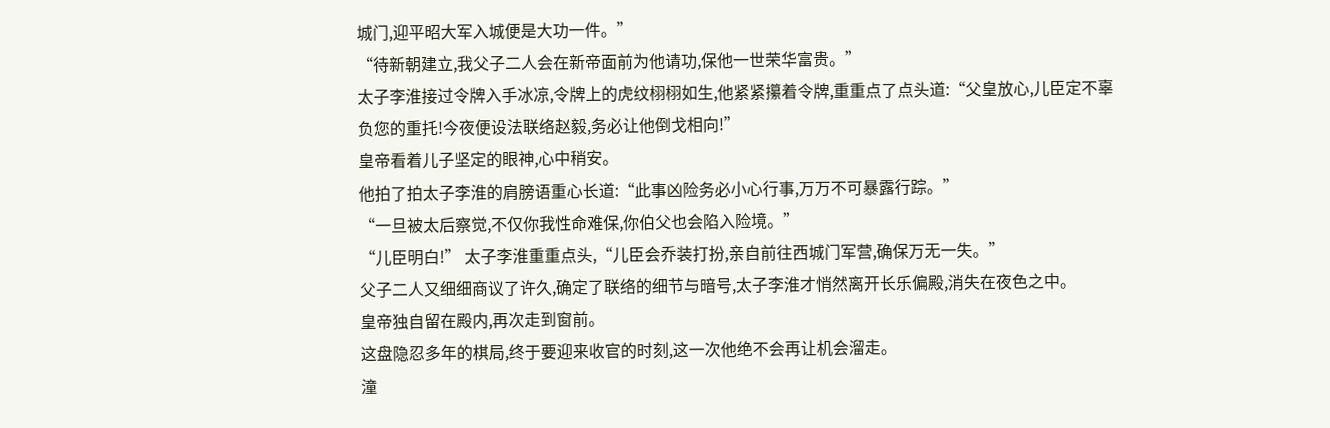城门,迎平昭大军入城便是大功一件。”
“待新朝建立,我父子二人会在新帝面前为他请功,保他一世荣华富贵。”
太子李淮接过令牌入手冰凉,令牌上的虎纹栩栩如生,他紧紧攥着令牌,重重点了点头道:“父皇放心,儿臣定不辜负您的重托!今夜便设法联络赵毅,务必让他倒戈相向!”
皇帝看着儿子坚定的眼神,心中稍安。
他拍了拍太子李淮的肩膀语重心长道:“此事凶险务必小心行事,万万不可暴露行踪。”
“一旦被太后察觉,不仅你我性命难保,你伯父也会陷入险境。”
“儿臣明白!” 太子李淮重重点头,“儿臣会乔装打扮,亲自前往西城门军营,确保万无一失。”
父子二人又细细商议了许久,确定了联络的细节与暗号,太子李淮才悄然离开长乐偏殿,消失在夜色之中。
皇帝独自留在殿内,再次走到窗前。
这盘隐忍多年的棋局,终于要迎来收官的时刻,这一次他绝不会再让机会溜走。
潼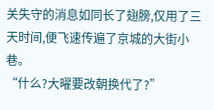关失守的消息如同长了翅膀,仅用了三天时间,便飞速传遍了京城的大街小巷。
“什么?大曜要改朝换代了?”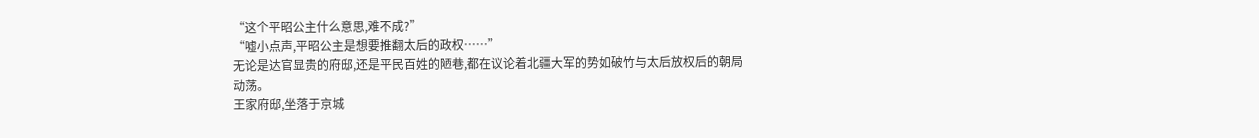“这个平昭公主什么意思,难不成?”
“嘘小点声,平昭公主是想要推翻太后的政权……”
无论是达官显贵的府邸,还是平民百姓的陋巷,都在议论着北疆大军的势如破竹与太后放权后的朝局动荡。
王家府邸,坐落于京城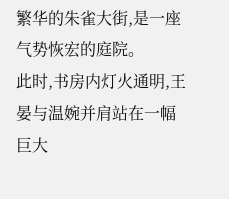繁华的朱雀大街,是一座气势恢宏的庭院。
此时,书房内灯火通明,王晏与温婉并肩站在一幅巨大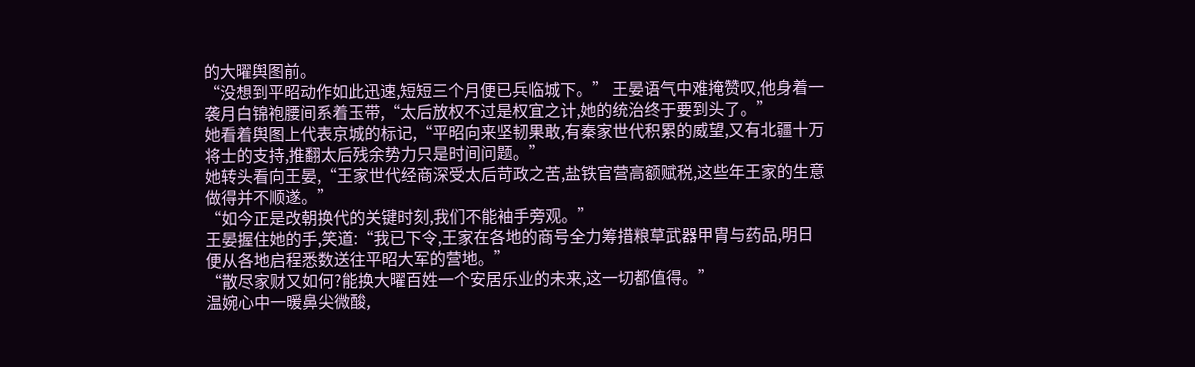的大曜舆图前。
“没想到平昭动作如此迅速,短短三个月便已兵临城下。” 王晏语气中难掩赞叹,他身着一袭月白锦袍腰间系着玉带,“太后放权不过是权宜之计,她的统治终于要到头了。”
她看着舆图上代表京城的标记,“平昭向来坚韧果敢,有秦家世代积累的威望,又有北疆十万将士的支持,推翻太后残余势力只是时间问题。”
她转头看向王晏,“王家世代经商深受太后苛政之苦,盐铁官营高额赋税,这些年王家的生意做得并不顺遂。”
“如今正是改朝换代的关键时刻,我们不能袖手旁观。”
王晏握住她的手,笑道:“我已下令,王家在各地的商号全力筹措粮草武器甲胄与药品,明日便从各地启程悉数送往平昭大军的营地。”
“散尽家财又如何?能换大曜百姓一个安居乐业的未来,这一切都值得。”
温婉心中一暖鼻尖微酸,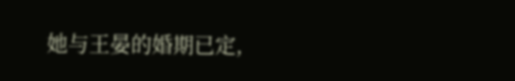她与王晏的婚期已定,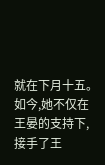就在下月十五。
如今,她不仅在王晏的支持下,接手了王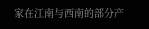家在江南与西南的部分产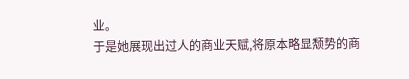业。
于是她展现出过人的商业天赋,将原本略显颓势的商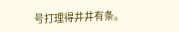号打理得井井有条。